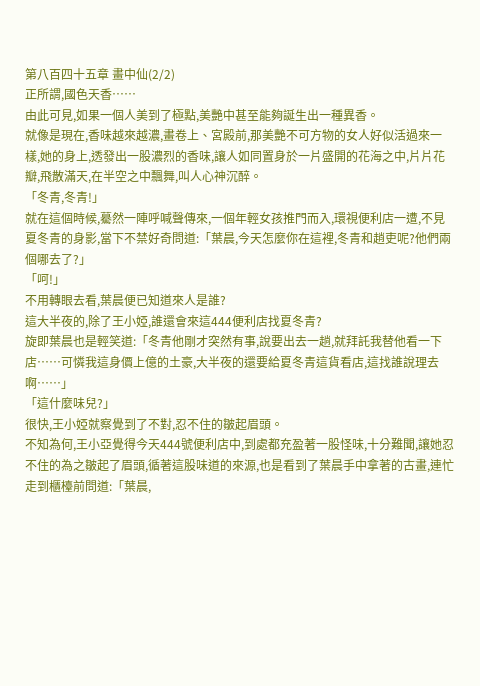第八百四十五章 畫中仙(2/2)
正所謂,國色天香……
由此可見,如果一個人美到了極點,美艷中甚至能夠誕生出一種異香。
就像是現在,香味越來越濃,畫卷上、宮殿前,那美艷不可方物的女人好似活過來一樣,她的身上,透發出一股濃烈的香味,讓人如同置身於一片盛開的花海之中,片片花瓣,飛散滿天,在半空之中飄舞,叫人心神沉醉。
「冬青,冬青!」
就在這個時候,驀然一陣呼喊聲傳來,一個年輕女孩推門而入,環視便利店一遭,不見夏冬青的身影,當下不禁好奇問道:「葉晨,今天怎麼你在這裡,冬青和趙吏呢?他們兩個哪去了?」
「呵!」
不用轉眼去看,葉晨便已知道來人是誰?
這大半夜的,除了王小婭,誰還會來這444便利店找夏冬青?
旋即葉晨也是輕笑道:「冬青他剛才突然有事,說要出去一趟,就拜託我替他看一下店……可憐我這身價上億的土豪,大半夜的還要給夏冬青這貨看店,這找誰說理去啊……」
「這什麼味兒?」
很快,王小婭就察覺到了不對,忍不住的皺起眉頭。
不知為何,王小亞覺得今天444號便利店中,到處都充盈著一股怪味,十分難聞,讓她忍不住的為之皺起了眉頭,循著這股味道的來源,也是看到了葉晨手中拿著的古畫,連忙走到櫃檯前問道:「葉晨,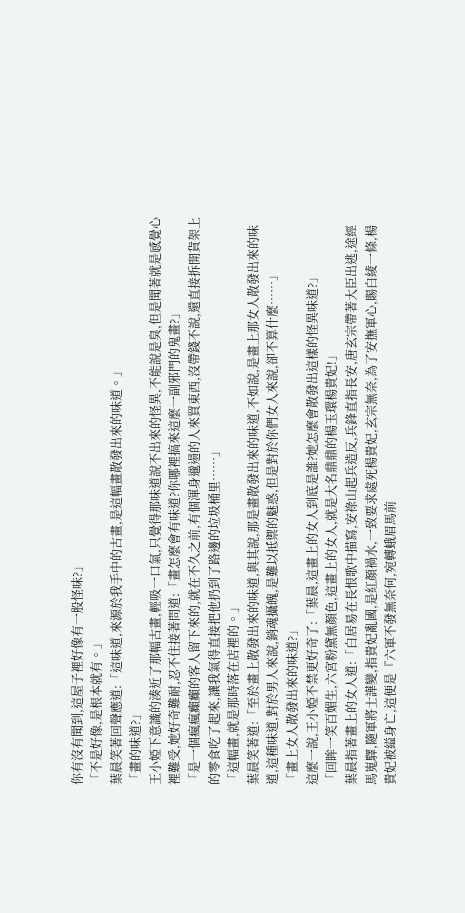你有沒有聞到,這屋子裡好像有一股怪味?」
「不是好像,是根本就有。」
葉晨笑著回聲應道:「這味道,來源於我手中的古畫,是這幅畫散發出來的味道。」
「畫的味道?」
王小婭下意識的湊近了那幅古畫,輕吸一口氣,只覺得那味道說不出來的怪異,不能說是臭,但是聞著就是感覺心裡難受,她好奇難耐,忍不住接著問道:「畫怎麼會有味道?你哪裡搞來這麼一副邪門的鬼畫?」
「是一個瘋瘋癲癲的客人留下來的,就在不久之前,有個渾身邋遢的人來買東西,沒帶錢不說,還直接拆開貨架上的零食吃了起來,讓我氣得直接把他扔到了路邊的垃圾桶里……」
「這幅畫,就是那時落在店裡的。」
葉晨笑著道:「至於畫上散發出來的味道,與其說,那是畫散發出來的味道,不如說,是畫上那女人散發出來的味道,這種味道,對於男人來說,銷魂攝魄,是難以抵禦的魅惑,但是對於你們女人來說,卻不算什麼……」
「畫上女人散發出來的味道?」
這麼一說,王小婭不禁更好奇了:「葉晨,這畫上的女人到底是誰?她怎麼會散發出這樣的怪異味道?」
「回眸一笑百媚生,六宮粉黛無顏色,這畫上的女人,就是大名鼎鼎的楊玉環楊貴妃!」
葉晨指著畫上的女人道:「白居易在長恨歌中描寫,安祿山起兵造反,兵鋒直指長安,唐玄宗帶著大臣出逃,途經馬嵬驛,隨軍將士譁變,指貴妃亂國,是紅顏禍水,一致要求處死楊貴妃,玄宗無奈,為了安撫軍心,賜白綾一條,楊貴妃被縊身亡,這便是『六軍不發無奈何,宛轉蛾眉馬前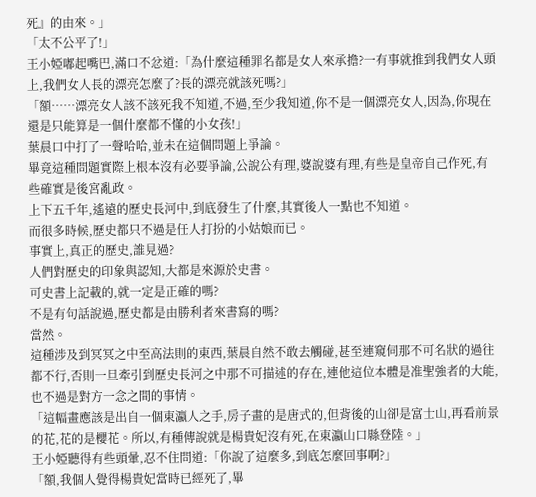死』的由來。」
「太不公平了!」
王小婭嘟起嘴巴,滿口不忿道:「為什麼這種罪名都是女人來承擔?一有事就推到我們女人頭上,我們女人長的漂亮怎麼了?長的漂亮就該死嗎?」
「額……漂亮女人該不該死我不知道,不過,至少我知道,你不是一個漂亮女人,因為,你現在還是只能算是一個什麼都不懂的小女孩!」
葉晨口中打了一聲哈哈,並未在這個問題上爭論。
畢竟這種問題實際上根本沒有必要爭論,公說公有理,婆說婆有理,有些是皇帝自己作死,有些確實是後宮亂政。
上下五千年,遙遠的歷史長河中,到底發生了什麼,其實後人一點也不知道。
而很多時候,歷史都只不過是任人打扮的小姑娘而已。
事實上,真正的歷史,誰見過?
人們對歷史的印象與認知,大都是來源於史書。
可史書上記載的,就一定是正確的嗎?
不是有句話說過,歷史都是由勝利者來書寫的嗎?
當然。
這種涉及到冥冥之中至高法則的東西,葉晨自然不敢去觸碰,甚至連窺伺那不可名狀的過往都不行,否則一旦牽引到歷史長河之中那不可描述的存在,連他這位本體是准聖強者的大能,也不過是對方一念之間的事情。
「這幅畫應該是出自一個東瀛人之手,房子畫的是唐式的,但背後的山卻是富士山,再看前景的花,花的是櫻花。所以,有種傳說就是楊貴妃沒有死,在東瀛山口縣登陸。」
王小婭聽得有些頭暈,忍不住問道:「你說了這麼多,到底怎麼回事啊?」
「額,我個人覺得楊貴妃當時已經死了,畢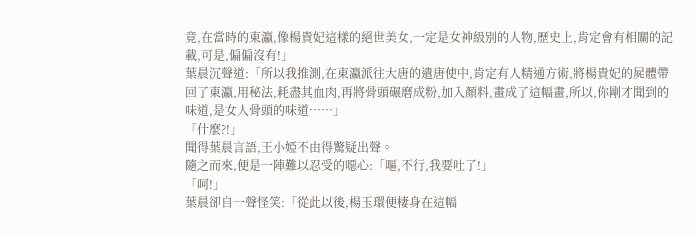竟,在當時的東瀛,像楊貴妃這樣的絕世美女,一定是女神級別的人物,歷史上,肯定會有相關的記載,可是,偏偏沒有!」
葉晨沉聲道:「所以我推測,在東瀛派往大唐的遣唐使中,肯定有人精通方術,將楊貴妃的屍體帶回了東瀛,用秘法,耗盡其血肉,再將骨頭碾磨成粉,加入顏料,畫成了這幅畫,所以,你剛才聞到的味道,是女人骨頭的味道……」
「什麼?!」
聞得葉晨言語,王小婭不由得驚疑出聲。
隨之而來,便是一陣難以忍受的噁心:「嘔,不行,我要吐了!」
「呵!」
葉晨卻自一聲怪笑:「從此以後,楊玉環便棲身在這幅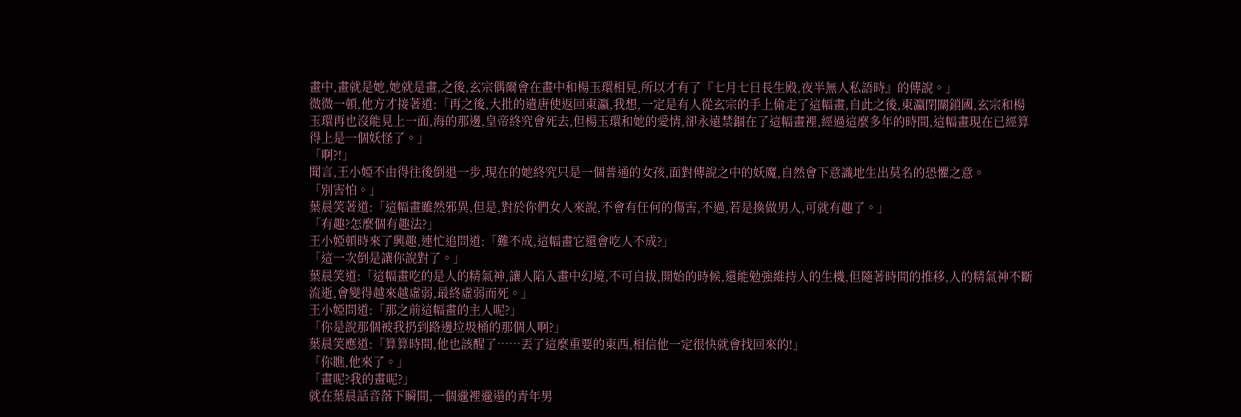畫中,畫就是她,她就是畫,之後,玄宗偶爾會在畫中和楊玉環相見,所以才有了『七月七日長生殿,夜半無人私語時』的傳說。」
微微一頓,他方才接著道:「再之後,大批的遣唐使返回東瀛,我想,一定是有人從玄宗的手上偷走了這幅畫,自此之後,東瀛閉關鎖國,玄宗和楊玉環再也沒能見上一面,海的那邊,皇帝終究會死去,但楊玉環和她的愛情,卻永遠禁錮在了這幅畫裡,經過這麼多年的時間,這幅畫現在已經算得上是一個妖怪了。」
「啊?!」
聞言,王小婭不由得往後倒退一步,現在的她終究只是一個普通的女孩,面對傳說之中的妖魔,自然會下意識地生出莫名的恐懼之意。
「別害怕。」
葉晨笑著道:「這幅畫雖然邪異,但是,對於你們女人來說,不會有任何的傷害,不過,若是換做男人,可就有趣了。」
「有趣?怎麼個有趣法?」
王小婭頓時來了興趣,連忙追問道:「難不成,這幅畫它還會吃人不成?」
「這一次倒是讓你說對了。」
葉晨笑道:「這幅畫吃的是人的精氣神,讓人陷入畫中幻境,不可自拔,開始的時候,還能勉強維持人的生機,但隨著時間的推移,人的精氣神不斷流逝,會變得越來越虛弱,最終虛弱而死。」
王小婭問道:「那之前這幅畫的主人呢?」
「你是說那個被我扔到路邊垃圾桶的那個人啊?」
葉晨笑應道:「算算時間,他也該醒了……丟了這麼重要的東西,相信他一定很快就會找回來的!」
「你瞧,他來了。」
「畫呢?我的畫呢?」
就在葉晨話音落下瞬間,一個邋裡邋遢的青年男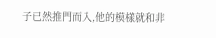子已然推門而入,他的模樣就和非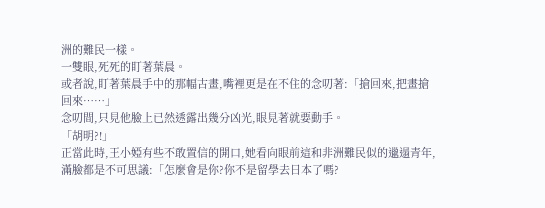洲的難民一樣。
一雙眼,死死的盯著葉晨。
或者說,盯著葉晨手中的那幅古畫,嘴裡更是在不住的念叨著:「搶回來,把畫搶回來……」
念叨間,只見他臉上已然透露出幾分凶光,眼見著就要動手。
「胡明?!」
正當此時,王小婭有些不敢置信的開口,她看向眼前這和非洲難民似的邋遢青年,滿臉都是不可思議:「怎麼會是你?你不是留學去日本了嗎?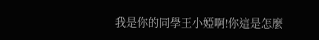我是你的同學王小婭啊!你這是怎麼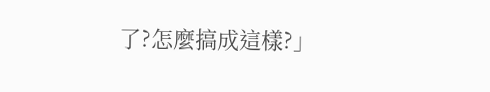了?怎麼搞成這樣?」